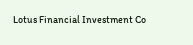Lotus Financial Investment Co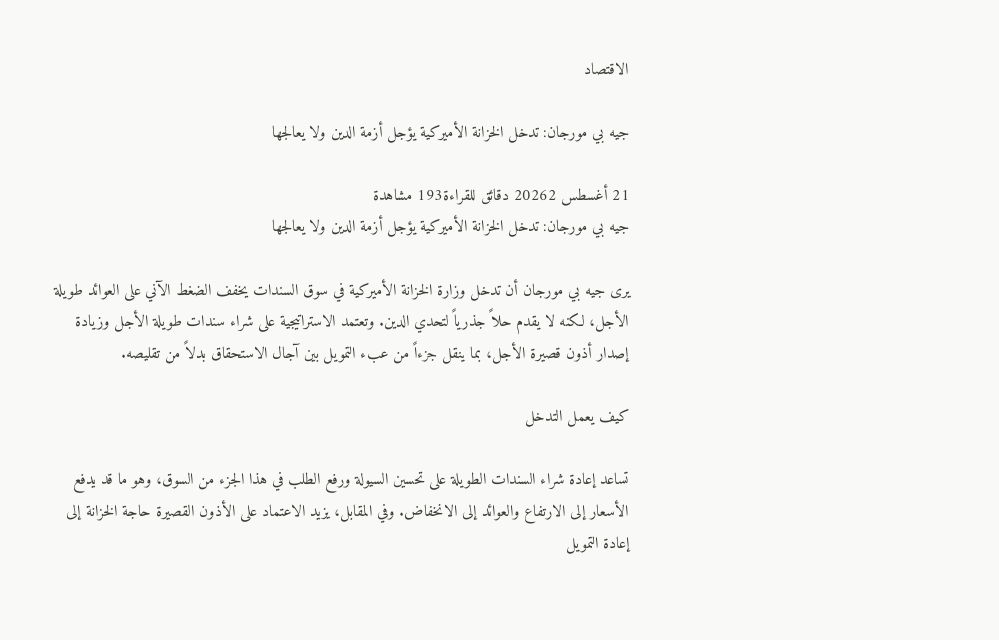الاقتصاد

جيه بي مورجان: تدخل الخزانة الأميركية يؤجل أزمة الدين ولا يعالجها

21 أغسطس 20262 دقائق للقراءة193 مشاهدة
جيه بي مورجان: تدخل الخزانة الأميركية يؤجل أزمة الدين ولا يعالجها

يرى جيه بي مورجان أن تدخل وزارة الخزانة الأميركية في سوق السندات يخفف الضغط الآني على العوائد طويلة الأجل، لكنه لا يقدم حلاً جذرياً لتحدي الدين. وتعتمد الاستراتيجية على شراء سندات طويلة الأجل وزيادة إصدار أذون قصيرة الأجل، بما ينقل جزءاً من عبء التمويل بين آجال الاستحقاق بدلاً من تقليصه.

كيف يعمل التدخل

تساعد إعادة شراء السندات الطويلة على تحسين السيولة ورفع الطلب في هذا الجزء من السوق، وهو ما قد يدفع الأسعار إلى الارتفاع والعوائد إلى الانخفاض. وفي المقابل، يزيد الاعتماد على الأذون القصيرة حاجة الخزانة إلى إعادة التمويل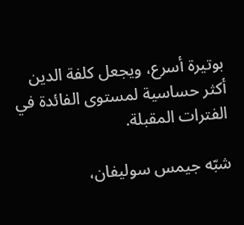بوتيرة أسرع، ويجعل كلفة الدين أكثر حساسية لمستوى الفائدة في الفترات المقبلة.

شبّه جيمس سوليفان،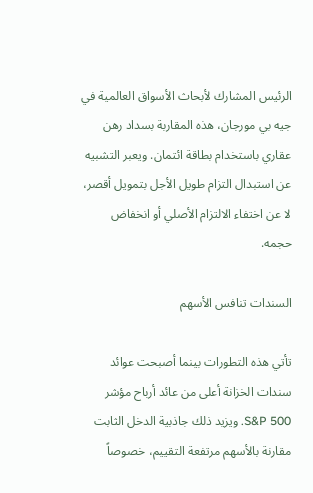الرئيس المشارك لأبحاث الأسواق العالمية في جيه بي مورجان، هذه المقاربة بسداد رهن عقاري باستخدام بطاقة ائتمان. ويعبر التشبيه عن استبدال التزام طويل الأجل بتمويل أقصر، لا عن اختفاء الالتزام الأصلي أو انخفاض حجمه.

السندات تنافس الأسهم

تأتي هذه التطورات بينما أصبحت عوائد سندات الخزانة أعلى من عائد أرباح مؤشر S&P 500. ويزيد ذلك جاذبية الدخل الثابت مقارنة بالأسهم مرتفعة التقييم، خصوصاً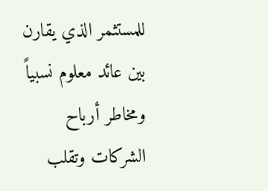للمستثمر الذي يقارن بين عائد معلوم نسبياً ومخاطر أرباح الشركات وتقلب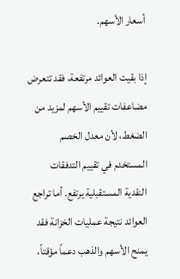أسعار الأسهم.

إذا بقيت العوائد مرتفعة، فقد تتعرض مضاعفات تقييم الأسهم لمزيد من الضغط، لأن معدل الخصم المستخدم في تقييم التدفقات النقدية المستقبلية يرتفع. أما تراجع العوائد نتيجة عمليات الخزانة فقد يمنح الأسهم والذهب دعماً مؤقتاً،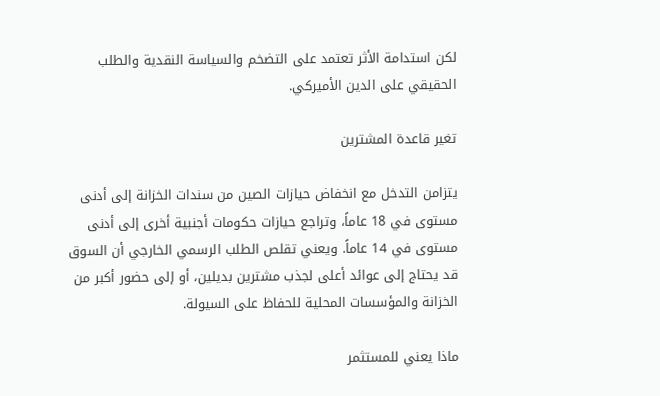لكن استدامة الأثر تعتمد على التضخم والسياسة النقدية والطلب الحقيقي على الدين الأميركي.

تغير قاعدة المشترين

يتزامن التدخل مع انخفاض حيازات الصين من سندات الخزانة إلى أدنى مستوى في 18 عاماً، وتراجع حيازات حكومات أجنبية أخرى إلى أدنى مستوى في 14 عاماً. ويعني تقلص الطلب الرسمي الخارجي أن السوق قد يحتاج إلى عوائد أعلى لجذب مشترين بديلين، أو إلى حضور أكبر من الخزانة والمؤسسات المحلية للحفاظ على السيولة.

ماذا يعني للمستثمر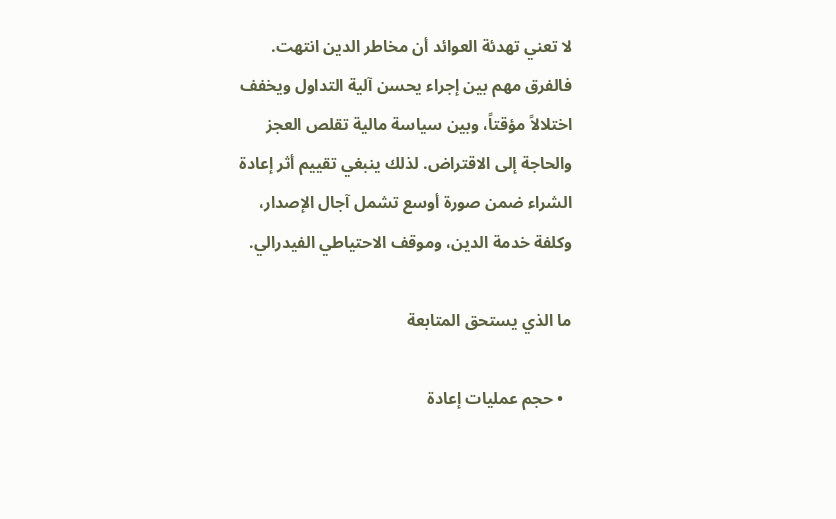لا تعني تهدئة العوائد أن مخاطر الدين انتهت. فالفرق مهم بين إجراء يحسن آلية التداول ويخفف اختلالاً مؤقتاً، وبين سياسة مالية تقلص العجز والحاجة إلى الاقتراض. لذلك ينبغي تقييم أثر إعادة الشراء ضمن صورة أوسع تشمل آجال الإصدار، وكلفة خدمة الدين، وموقف الاحتياطي الفيدرالي.

ما الذي يستحق المتابعة

  • حجم عمليات إعادة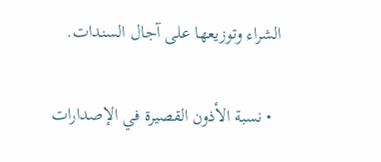الشراء وتوزيعها على آجال السندات.

  • نسبة الأذون القصيرة في الإصدارات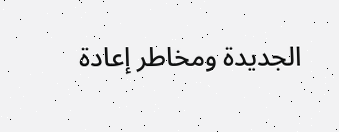الجديدة ومخاطر إعادة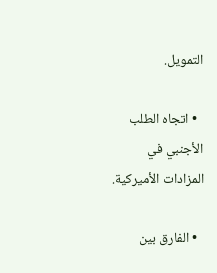التمويل.

  • اتجاه الطلب الأجنبي في المزادات الأميركية.

  • الفارق بين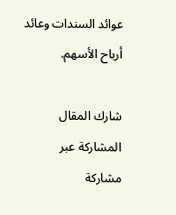عوائد السندات وعائد أرباح الأسهم.

شارك المقال
المشاركة عبر
مشاركة